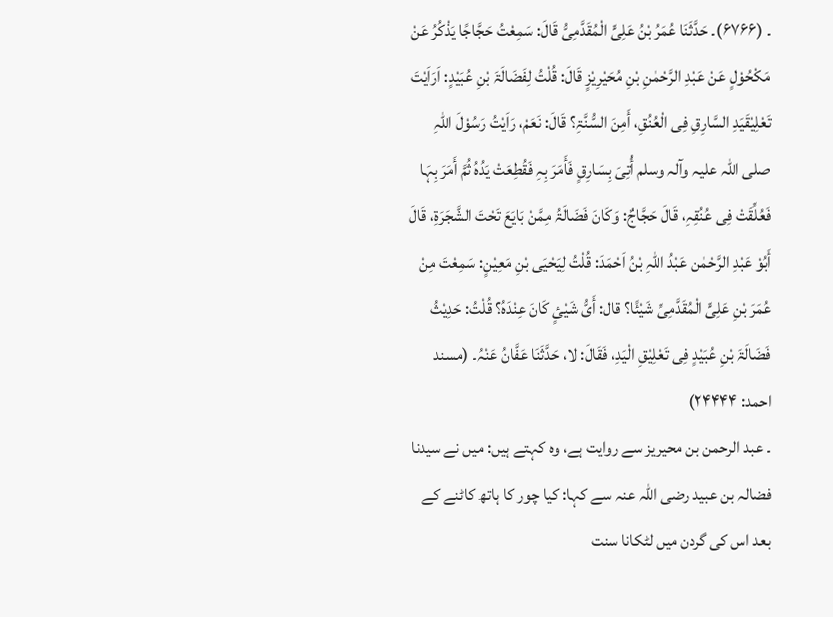۔ (۶۷۶۶)۔ حَدَّثَنَا عُمَرُ بْنُ عَلِیٍّ الْمُقَدَّمِیُّ قَالَ: سَمِعْتُ حَجَّاجًا یَذْکُرُ عَنْ مَکْحُوْلٍ عَنْ عَبْدِ الرَّحْمٰنِ بْنِ مُحَیْرِیْزٍ قَالَ: قُلْتُ لِفَضَالَۃَ بْنِ عُبَیْدٍ: اَرَاَیْتَ تَعْلِیْقَیَدِ السَّارِقِ فِی الْعُنُقِ، أَمِنَ السُّنَّۃِ؟ قَالَ: نَعَمْ، رَاَیْتُ رَسُوْلَ اللّٰہِ صلی اللہ علیہ وآلہ وسلم أُتِیَ بِسَارِقٍ فَأَمَرَ بِہِ فَقُطِعَتْ یَدُہُ ثُمَّ أَمَرَ بِہَا فَعُلِّقَتْ فِی عُنُقِہِ، قَالَ حَجَّاجٌ: وَکَانَ فَضَالَۃُ مِمَّنْ بَایَعَ تَحْتَ الشَّجَرَۃِ، قَالَ أَبُوْ عَبْدِ الرَّحْمٰن عَبْدُ اللّٰہِ بْنُ اَحْمَدَ: قُلْتُ لِیَحْیَی بْنِ مَعِیْنٍ: سَمِعْتَ مِنْ عُمَرَ بْنِ عَلِیٍّ الْمُقَدَّمِیِّ شَیْئًا؟ قال: أَیُّ شَیْئٍ کَانَ عِنْدَہُ؟ قُلْتُ: حَدِیْثُ فَضَالَۃَ بْنِ عُبَیْدٍ فِی تَعْلِیْقِ الْیَدِ، فَقَالَ: لا، حَدَّثَنَا عَفَّانُ عَنْہُ۔ (مسند احمد: ۲۴۴۴۴)
۔ عبد الرحمن بن محیریز سے روایت ہے، وہ کہتے ہیں: میں نے سیدنا فضالہ بن عبید رضی اللہ عنہ سے کہا: کیا چور کا ہاتھ کاٹنے کے بعد اس کی گردن میں لٹکانا سنت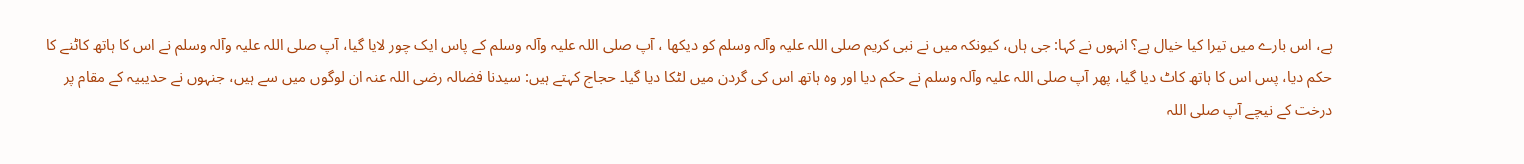ہے، اس بارے میں تیرا کیا خیال ہے؟ انہوں نے کہا: جی ہاں، کیونکہ میں نے نبی کریم صلی اللہ علیہ وآلہ وسلم کو دیکھا ، آپ صلی اللہ علیہ وآلہ وسلم کے پاس ایک چور لایا گیا، آپ صلی اللہ علیہ وآلہ وسلم نے اس کا ہاتھ کاٹنے کا حکم دیا، پس اس کا ہاتھ کاٹ دیا گیا، پھر آپ صلی اللہ علیہ وآلہ وسلم نے حکم دیا اور وہ ہاتھ اس کی گردن میں لٹکا دیا گیا۔ حجاج کہتے ہیں: سیدنا فضالہ رضی اللہ عنہ ان لوگوں میں سے ہیں، جنہوں نے حدیبیہ کے مقام پر درخت کے نیچے آپ صلی اللہ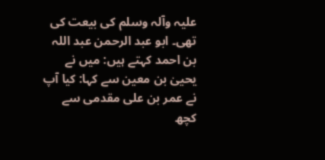علیہ وآلہ وسلم کی بیعت کی تھی۔ ابو عبد الرحمن عبد اللہ بن احمد کہتے ہیں: میں نے یحییٰ بن معین سے کہا: کیا آپ نے عمر بن علی مقدمی سے کچھ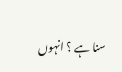سنا ہے ؟ انہوں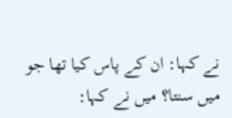نے کہا: ان کے پاس کیا تھا جو میں سنتا؟ میں نے کہا: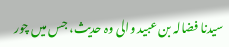سیدنا فضالہ بن عبید والی وہ حدیث، جس میں چور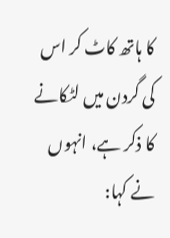کا ہاتھ کاٹ کر اس کی گردن میں لٹکانے کا ذکر ہے، انہوں نے کہا: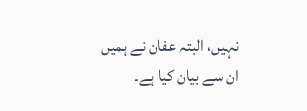نہیں، البتہ عفان نے ہمیں ان سے بیان کیا ہے۔